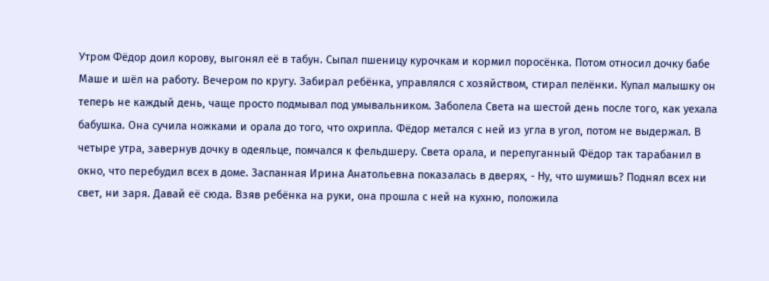Утром Фёдор доил корову, выгонял её в табун. Сыпал пшеницу курочкам и кормил поросёнка. Потом относил дочку бабе Маше и шёл на работу. Вечером по кругу. Забирал ребёнка, управлялся с хозяйством, стирал пелёнки. Купал малышку он теперь не каждый день, чаще просто подмывал под умывальником. Заболела Света на шестой день после того, как уехала бабушка. Она сучила ножками и орала до того, что охрипла. Фёдор метался с ней из угла в угол, потом не выдержал. В четыре утра, завернув дочку в одеяльце, помчался к фельдшеру. Света орала, и перепуганный Фёдор так тарабанил в окно, что перебудил всех в доме. Заспанная Ирина Анатольевна показалась в дверях, - Ну, что шумишь? Поднял всех ни свет, ни заря. Давай её сюда. Взяв ребёнка на руки, она прошла с ней на кухню, положила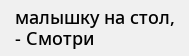малышку на стол, - Смотри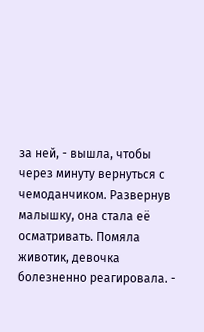за ней, - вышла, чтобы через минуту вернуться с чемоданчиком. Развернув малышку, она стала её осматривать. Помяла животик, девочка болезненно реагировала. -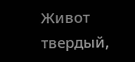Живот твердый,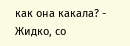как она какала? - Жидко, со